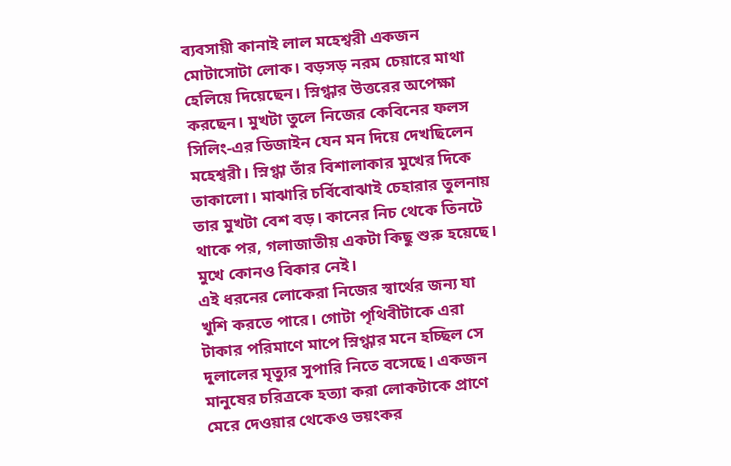ব্যবসায়ী কানাই লাল মহেশ্বরী একজন মোটাসোটা লোক। বড়সড় নরম চেয়ারে মাথা হেলিয়ে দিয়েছেন। স্নিগ্ধার উত্তরের অপেক্ষা করছেন। মুখটা তুলে নিজের কেবিনের ফলস সিলিং-এর ডিজাইন যেন মন দিয়ে দেখছিলেন মহেশ্বরী। স্নিগ্ধা তাঁর বিশালাকার মুখের দিকে তাকালো। মাঝারি চর্বিবোঝাই চেহারার তুলনায় তার মুখটা বেশ বড়। কানের নিচ থেকে তিনটে থাকে পর, গলাজাতীয় একটা কিছু শুরু হয়েছে। মুখে কোনও বিকার নেই।
এই ধরনের লোকেরা নিজের স্বার্থের জন্য যা খুশি করতে পারে। গোটা পৃথিবীটাকে এরা টাকার পরিমাণে মাপে স্নিগ্ধার মনে হচ্ছিল সে দুলালের মৃত্যুর সুপারি নিতে বসেছে। একজন মানুষের চরিত্রকে হত্যা করা লোকটাকে প্রাণে মেরে দেওয়ার থেকেও ভয়ংকর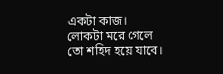একটা কাজ। লোকটা মরে গেলে তো শহিদ হয়ে যাবে।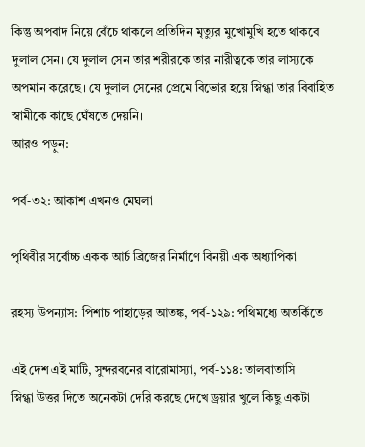কিন্তু অপবাদ নিয়ে বেঁচে থাকলে প্রতিদিন মৃত্যুর মুখোমুখি হতে থাকবে দুলাল সেন। যে দুলাল সেন তার শরীরকে তার নারীত্বকে তার লাস্যকে অপমান করেছে। যে দুলাল সেনের প্রেমে বিভোর হয়ে স্নিগ্ধা তার বিবাহিত স্বামীকে কাছে ঘেঁষতে দেয়নি।
আরও পড়ুন:

পর্ব-৩২: আকাশ এখনও মেঘলা

পৃথিবীর সর্বোচ্চ একক আর্চ ব্রিজের নির্মাণে বিনয়ী এক অধ্যাপিকা

রহস্য উপন্যাস: পিশাচ পাহাড়ের আতঙ্ক, পর্ব-১২৯: পথিমধ্যে অতর্কিতে

এই দেশ এই মাটি, সুন্দরবনের বারোমাস্যা, পর্ব-১১৪: তালবাতাসি
স্নিগ্ধা উত্তর দিতে অনেকটা দেরি করছে দেখে ড্রয়ার খুলে কিছু একটা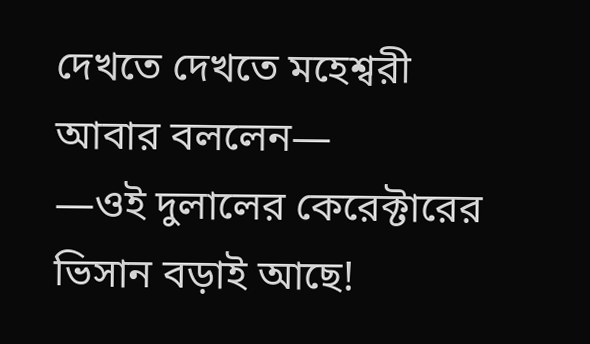দেখতে দেখতে মহেশ্বরী আবার বললেন—
—ওই দুলালের কেরেক্টারের ভিসান বড়াই আছে!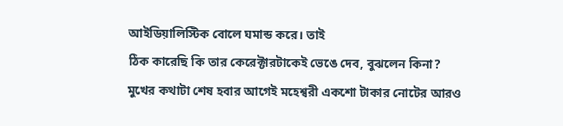আইডিয়ালিস্টিক বোলে ঘমান্ড করে। তাই
ঠিক কারেছি কি তার কেরেক্টারটাকেই ভেঙে দেব, বুঝলেন কিনা?
মুখের কথাটা শেষ হবার আগেই মহেশ্বরী একশো টাকার নোটের আরও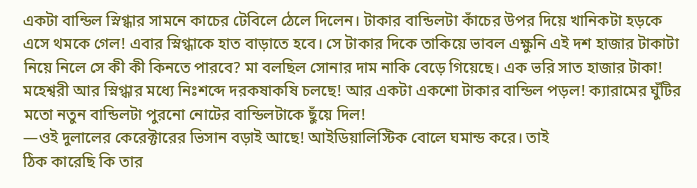একটা বান্ডিল স্নিগ্ধার সামনে কাচের টেবিলে ঠেলে দিলেন। টাকার বান্ডিলটা কাঁচের উপর দিয়ে খানিকটা হড়কে এসে থমকে গেল! এবার স্নিগ্ধাকে হাত বাড়াতে হবে। সে টাকার দিকে তাকিয়ে ভাবল এক্ষুনি এই দশ হাজার টাকাটা নিয়ে নিলে সে কী কী কিনতে পারবে? মা বলছিল সোনার দাম নাকি বেড়ে গিয়েছে। এক ভরি সাত হাজার টাকা! মহেশ্বরী আর স্নিগ্ধার মধ্যে নিঃশব্দে দরকষাকষি চলছে! আর একটা একশো টাকার বান্ডিল পড়ল! ক্যারামের ঘুঁটির মতো নতুন বান্ডিলটা পুরনো নোটের বান্ডিলটাকে ছুঁয়ে দিল!
—ওই দুলালের কেরেক্টারের ভিসান বড়াই আছে! আইডিয়ালিস্টিক বোলে ঘমান্ড করে। তাই
ঠিক কারেছি কি তার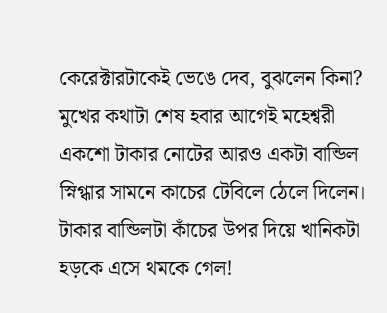কেরেক্টারটাকেই ভেঙে দেব, বুঝলেন কিনা?
মুখের কথাটা শেষ হবার আগেই মহেশ্বরী একশো টাকার নোটের আরও একটা বান্ডিল স্নিগ্ধার সামনে কাচের টেবিলে ঠেলে দিলেন। টাকার বান্ডিলটা কাঁচের উপর দিয়ে খানিকটা হড়কে এসে থমকে গেল!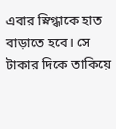এবার স্নিগ্ধাকে হাত বাড়াতে হবে। সে টাকার দিকে তাকিয়ে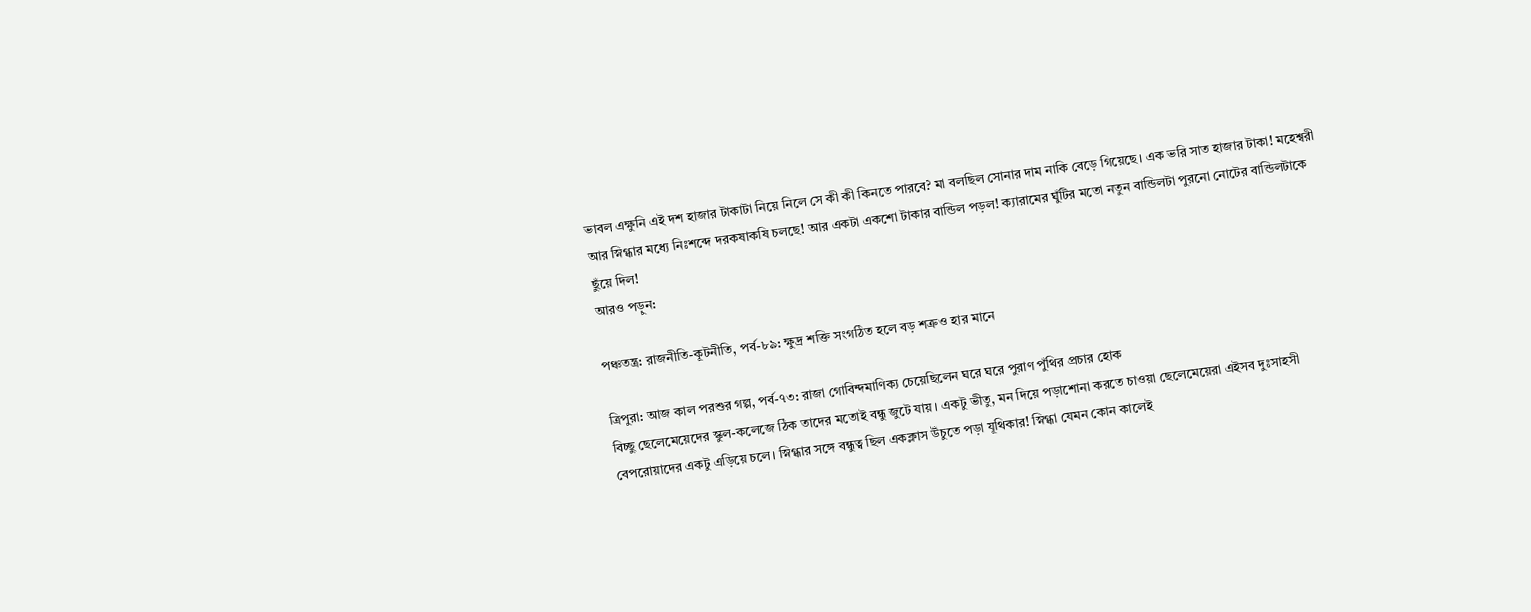ভাবল এক্ষুনি এই দশ হাজার টাকাটা নিয়ে নিলে সে কী কী কিনতে পারবে? মা বলছিল সোনার দাম নাকি বেড়ে গিয়েছে। এক ভরি সাত হাজার টাকা! মহেশ্বরী আর স্নিগ্ধার মধ্যে নিঃশব্দে দরকষাকষি চলছে! আর একটা একশো টাকার বান্ডিল পড়ল! ক্যারামের ঘুঁটির মতো নতুন বান্ডিলটা পুরনো নোটের বান্ডিলটাকে ছুঁয়ে দিল!
আরও পড়ুন:

পঞ্চতন্ত্র: রাজনীতি-কূটনীতি, পর্ব-৮৯: ক্ষুদ্র শক্তি সংগঠিত হলে বড় শত্রুও হার মানে

ত্রিপুরা: আজ কাল পরশুর গল্প, পর্ব-৭৩: রাজা গোবিন্দমাণিক্য চেয়েছিলেন ঘরে ঘরে পুরাণ পুঁথির প্রচার হোক
বিচ্ছু ছেলেমেয়েদের স্কুল-কলেজে ঠিক তাদের মতোই বন্ধু জুটে যায়। একটু ভীতু, মন দিয়ে পড়াশোনা করতে চাওয়া ছেলেমেয়েরা এইসব দুঃসাহসী বেপরোয়াদের একটু এড়িয়ে চলে। স্নিগ্ধার সঙ্গে বন্ধুত্ব ছিল একক্লাস উঁচুতে পড়া যূথিকার! স্নিগ্ধা যেমন কোন কালেই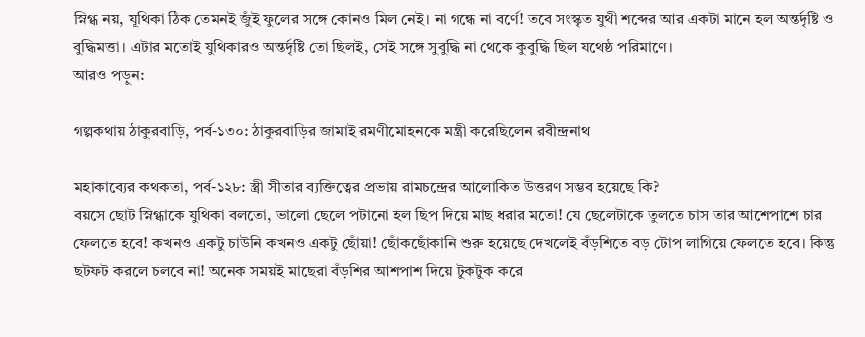স্নিগ্ধ নয়, যূথিকা ঠিক তেমনই জুঁই ফুলের সঙ্গে কোনও মিল নেই। না গন্ধে না বর্ণে! তবে সংস্কৃত যুথী শব্দের আর একটা মানে হল অন্তর্দৃষ্টি ও বুদ্ধিমত্তা। এটার মতোই যুথিকারও অন্তর্দৃষ্টি তো ছিলই, সেই সঙ্গে সুবুদ্ধি না থেকে কুবুদ্ধি ছিল যথেষ্ঠ পরিমাণে।
আরও পড়ুন:

গল্পকথায় ঠাকুরবাড়ি, পর্ব-১৩০: ঠাকুরবাড়ির জামাই রমণীমোহনকে মন্ত্রী করেছিলেন রবীন্দ্রনাথ

মহাকাব্যের কথকতা, পর্ব-১২৮: স্ত্রী সীতার ব্যক্তিত্বের প্রভায় রামচন্দ্রের আলোকিত উত্তরণ সম্ভব হয়েছে কি?
বয়সে ছোট স্নিগ্ধাকে যুথিকা বলতো, ভালো ছেলে পটানো হল ছিপ দিয়ে মাছ ধরার মতো! যে ছেলেটাকে তুলতে চাস তার আশেপাশে চার ফেলতে হবে! কখনও একটু চাউনি কখনও একটু ছোঁয়া! ছোঁকছোঁকানি শুরু হয়েছে দেখলেই বঁড়শিতে বড় টোপ লাগিয়ে ফেলতে হবে। কিন্তু ছটফট করলে চলবে না! অনেক সময়ই মাছেরা বঁড়শির আশপাশ দিয়ে টুকটুক করে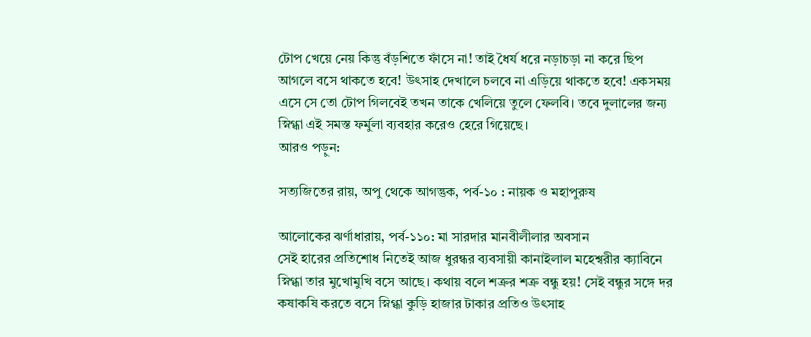টোপ খেয়ে নেয় কিন্তু বঁড়শিতে ফাঁসে না! তাই ধৈর্য ধরে নড়াচড়া না করে ছিপ আগলে বসে থাকতে হবে! উৎসাহ দেখালে চলবে না এড়িয়ে থাকতে হবে! একসময় এসে সে তো টোপ গিলবেই তখন তাকে খেলিয়ে তুলে ফেলবি। তবে দুলালের জন্য স্নিগ্ধা এই সমস্ত ফর্মুলা ব্যবহার করেও হেরে গিয়েছে।
আরও পড়ুন:

সত্যজিতের রায়, অপু থেকে আগন্তুক, পর্ব-১০ : নায়ক ও মহাপুরুষ

আলোকের ঝর্ণাধারায়, পর্ব-১১০: মা সারদার মানবীলীলার অবসান
সেই হারের প্রতিশোধ নিতেই আজ ধুরন্ধর ব্যবসায়ী কানাইলাল মহেশ্বরীর ক্যাবিনে স্নিগ্ধা তার মুখোমুখি বসে আছে। কথায় বলে শত্রুর শত্রু বন্ধু হয়! সেই বন্ধুর সঙ্গে দর কষাকষি করতে বসে স্নিগ্ধা কুড়ি হাজার টাকার প্রতিও উৎসাহ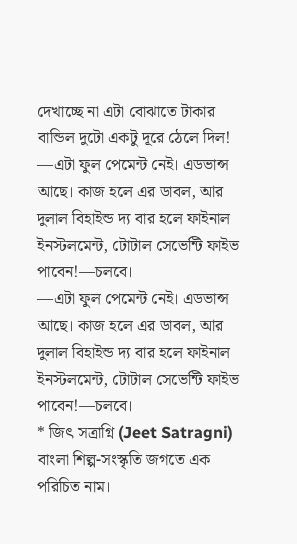দেখাচ্ছে না এটা বোঝাতে টাকার বান্ডিল দুটো একটু দূরে ঠেলে দিল!
—এটা ফুল পেমেন্ট নেই। এডভান্স আছে। কাজ হলে এর ডাবল, আর দুলাল বিহাইন্ড দ্য বার হলে ফাইনাল ইনস্টলমেন্ট, টোটাল সেভেন্টি ফাইভ পাবেন!—চলবে।
—এটা ফুল পেমেন্ট নেই। এডভান্স আছে। কাজ হলে এর ডাবল, আর দুলাল বিহাইন্ড দ্য বার হলে ফাইনাল ইনস্টলমেন্ট, টোটাল সেভেন্টি ফাইভ পাবেন!—চলবে।
* জিৎ সত্রাগ্নি (Jeet Satragni) বাংলা শিল্প-সংস্কৃতি জগতে এক পরিচিত নাম।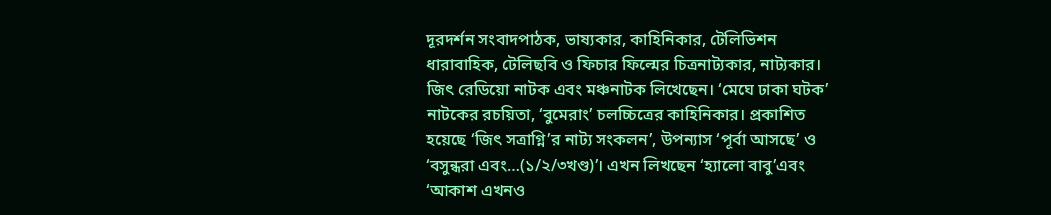দূরদর্শন সংবাদপাঠক, ভাষ্যকার, কাহিনিকার, টেলিভিশন ধারাবাহিক, টেলিছবি ও ফিচার ফিল্মের চিত্রনাট্যকার, নাট্যকার। জিৎ রেডিয়ো নাটক এবং মঞ্চনাটক লিখেছেন। ‘মেঘে ঢাকা ঘটক’ নাটকের রচয়িতা, ‘বুমেরাং’ চলচ্চিত্রের কাহিনিকার। প্রকাশিত হয়েছে ‘জিৎ সত্রাগ্নি’র নাট্য সংকলন’, উপন্যাস ‘পূর্বা আসছে’ ও ‘বসুন্ধরা এবং…(১/২/৩খণ্ড)’। এখন লিখছেন ‘হ্যালো বাবু’এবং ‘আকাশ এখনও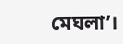মেঘলা’।